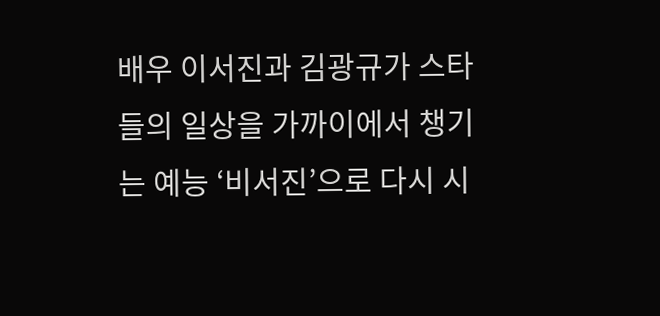배우 이서진과 김광규가 스타들의 일상을 가까이에서 챙기는 예능 ‘비서진’으로 다시 시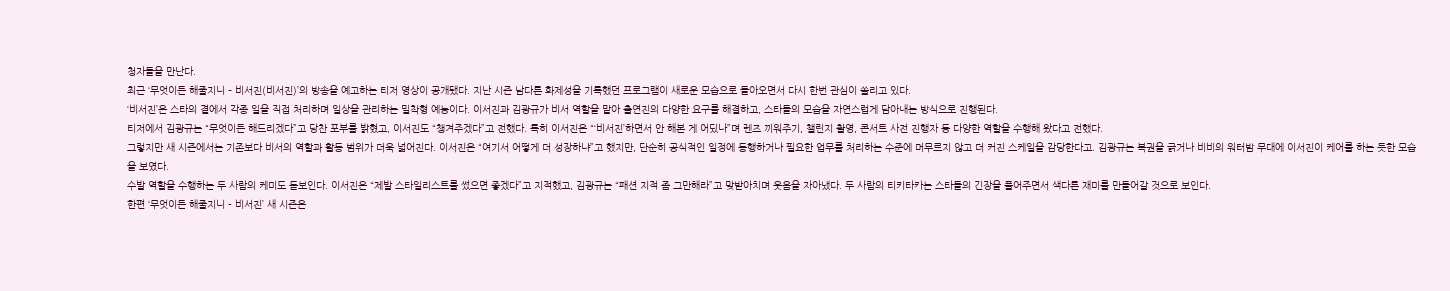청자들을 만난다.
최근 ‘무엇이든 해줄지니 – 비서진(비서진)’의 방송을 예고하는 티저 영상이 공개됐다. 지난 시즌 남다른 화제성을 기록했던 프로그램이 새로운 모습으로 돌아오면서 다시 한번 관심이 쏠리고 있다.
‘비서진’은 스타의 곁에서 각종 일을 직접 처리하며 일상을 관리하는 밀착형 예능이다. 이서진과 김광규가 비서 역할을 맡아 출연진의 다양한 요구를 해결하고, 스타들의 모습을 자연스럽게 담아내는 방식으로 진행된다.
티저에서 김광규는 “무엇이든 해드리겠다”고 당찬 포부를 밝혔고, 이서진도 “챙겨주겠다”고 전했다. 특히 이서진은 “‘비서진’하면서 안 해본 게 어딨나”며 렌즈 끼워주기, 챌린지 촬영, 콘서트 사전 진행자 등 다양한 역할을 수행해 왔다고 전했다.
그렇지만 새 시즌에서는 기존보다 비서의 역할과 활동 범위가 더욱 넓어진다. 이서진은 “여기서 어떻게 더 성장하냐”고 했지만, 단순히 공식적인 일정에 동행하거나 필요한 업무를 처리하는 수준에 머무르지 않고 더 커진 스케일을 감당한다고. 김광규는 복권을 긁거나 비비의 워터밤 무대에 이서진이 케어를 하는 듯한 모습을 보였다.
수발 역할을 수행하는 두 사람의 케미도 돋보인다. 이서진은 “제발 스타일리스트를 썼으면 좋겠다”고 지적했고, 김광규는 “패션 지적 좀 그만해라”고 맞받아치며 웃음을 자아냈다. 두 사람의 티키타카는 스타들의 긴장을 풀어주면서 색다른 재미를 만들어갈 것으로 보인다.
한편 ‘무엇이든 해줄지니 - 비서진’ 새 시즌은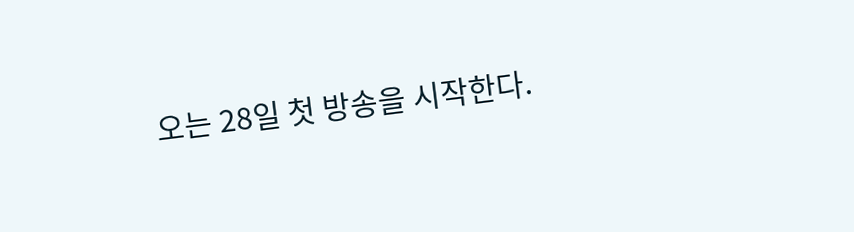오는 28일 첫 방송을 시작한다.